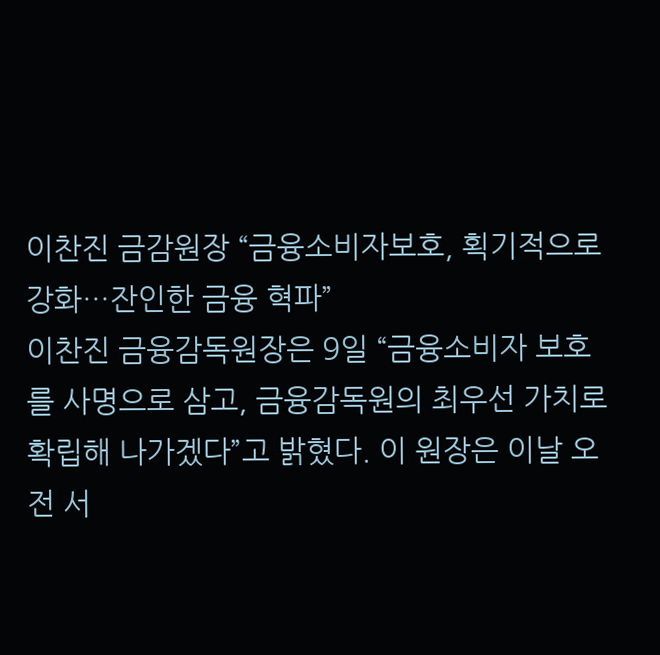이찬진 금감원장 “금융소비자보호, 획기적으로 강화…잔인한 금융 혁파”
이찬진 금융감독원장은 9일 “금융소비자 보호를 사명으로 삼고, 금융감독원의 최우선 가치로 확립해 나가겠다”고 밝혔다. 이 원장은 이날 오전 서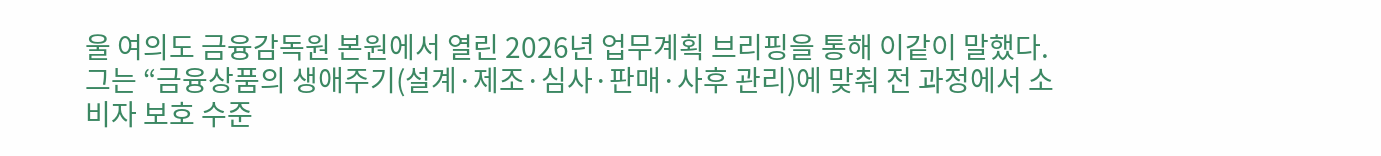울 여의도 금융감독원 본원에서 열린 2026년 업무계획 브리핑을 통해 이같이 말했다. 그는 “금융상품의 생애주기(설계·제조·심사·판매·사후 관리)에 맞춰 전 과정에서 소비자 보호 수준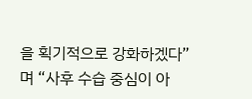을 획기적으로 강화하겠다”며 “사후 수습 중심이 아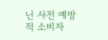닌 사전 예방적 소비자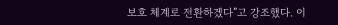보호 체계로 전환하겠다”고 강조했다. 이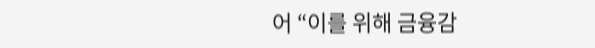어 “이를 위해 금융감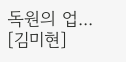독원의 업... [김미현]